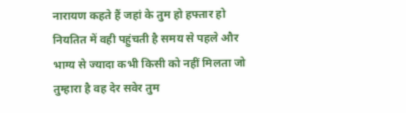नारायण कहते हैं जहां के तुम हो हफ्तार हो नियतित में वही पहुंचती है समय से पहले और भाग्य से ज्यादा कभी किसी को नहीं मिलता जो तुम्हारा है वह देर सवेर तुम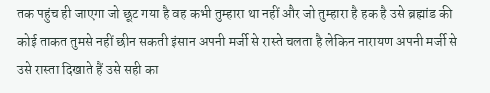तक पहुंच ही जाएगा जो छूट गया है वह कभी तुम्हारा था नहीं और जो तुम्हारा है हक है उसे ब्रह्मांड की कोई ताकत तुमसे नहीं छीन सकती इंसान अपनी मर्जी से रास्ते चलता है लेकिन नारायण अपनी मर्जी से उसे रास्ता दिखाते हैं उसे सही का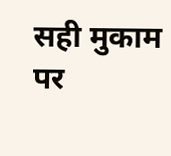सही मुकाम पर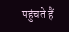पहुंचते हैं